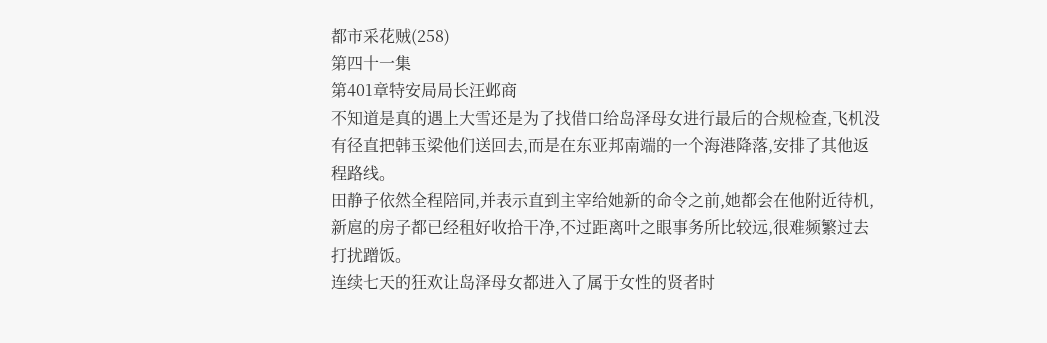都市采花贼(258)
第四十一集
第401章特安局局长汪邺商
不知道是真的遇上大雪还是为了找借口给岛泽母女进行最后的合规检查,飞机没有径直把韩玉梁他们送回去,而是在东亚邦南端的一个海港降落,安排了其他返程路线。
田静子依然全程陪同,并表示直到主宰给她新的命令之前,她都会在他附近待机,新扈的房子都已经租好收拾干净,不过距离叶之眼事务所比较远,很难频繁过去打扰蹭饭。
连续七天的狂欢让岛泽母女都进入了属于女性的贤者时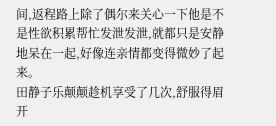间,返程路上除了偶尔来关心一下他是不是性欲积累帮忙发泄发泄,就都只是安静地呆在一起,好像连亲情都变得微妙了起来。
田静子乐颠颠趁机享受了几次,舒服得眉开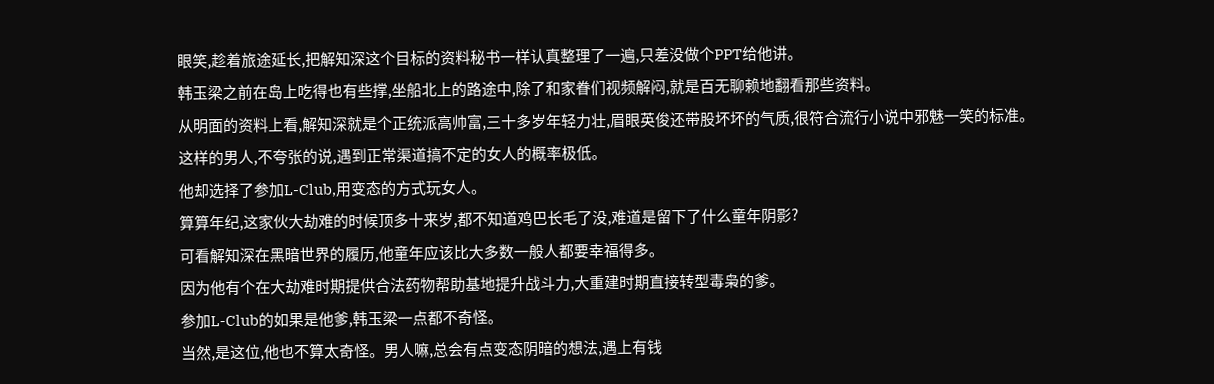眼笑,趁着旅途延长,把解知深这个目标的资料秘书一样认真整理了一遍,只差没做个PPT给他讲。
韩玉梁之前在岛上吃得也有些撑,坐船北上的路途中,除了和家眷们视频解闷,就是百无聊赖地翻看那些资料。
从明面的资料上看,解知深就是个正统派高帅富,三十多岁年轻力壮,眉眼英俊还带股坏坏的气质,很符合流行小说中邪魅一笑的标准。
这样的男人,不夸张的说,遇到正常渠道搞不定的女人的概率极低。
他却选择了参加L-Club,用变态的方式玩女人。
算算年纪,这家伙大劫难的时候顶多十来岁,都不知道鸡巴长毛了没,难道是留下了什么童年阴影?
可看解知深在黑暗世界的履历,他童年应该比大多数一般人都要幸福得多。
因为他有个在大劫难时期提供合法药物帮助基地提升战斗力,大重建时期直接转型毒枭的爹。
参加L-Club的如果是他爹,韩玉梁一点都不奇怪。
当然,是这位,他也不算太奇怪。男人嘛,总会有点变态阴暗的想法,遇上有钱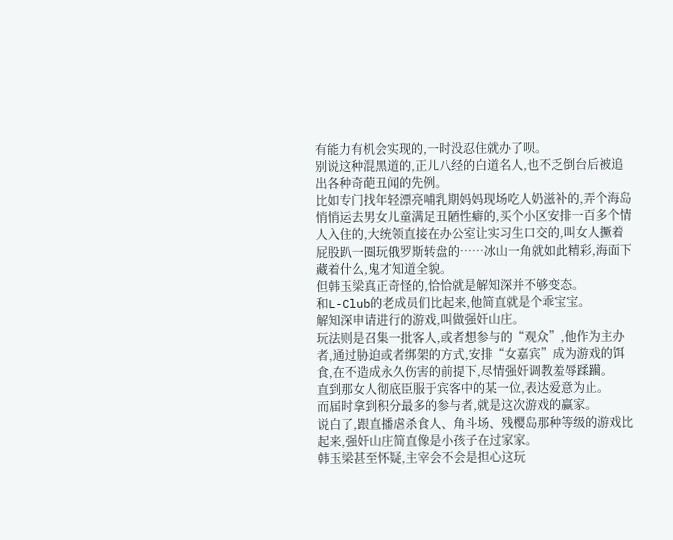有能力有机会实现的,一时没忍住就办了呗。
别说这种混黑道的,正儿八经的白道名人,也不乏倒台后被追出各种奇葩丑闻的先例。
比如专门找年轻漂亮哺乳期妈妈现场吃人奶滋补的,弄个海岛悄悄运去男女儿童满足丑陋性癖的,买个小区安排一百多个情人入住的,大统领直接在办公室让实习生口交的,叫女人撅着屁股趴一圈玩俄罗斯转盘的……冰山一角就如此精彩,海面下藏着什么,鬼才知道全貌。
但韩玉梁真正奇怪的,恰恰就是解知深并不够变态。
和L-Club的老成员们比起来,他简直就是个乖宝宝。
解知深申请进行的游戏,叫做强奸山庄。
玩法则是召集一批客人,或者想参与的“观众”,他作为主办者,通过胁迫或者绑架的方式,安排“女嘉宾”成为游戏的饵食,在不造成永久伤害的前提下,尽情强奸调教羞辱蹂躏。
直到那女人彻底臣服于宾客中的某一位,表达爱意为止。
而届时拿到积分最多的参与者,就是这次游戏的赢家。
说白了,跟直播虐杀食人、角斗场、残樱岛那种等级的游戏比起来,强奸山庄简直像是小孩子在过家家。
韩玉梁甚至怀疑,主宰会不会是担心这玩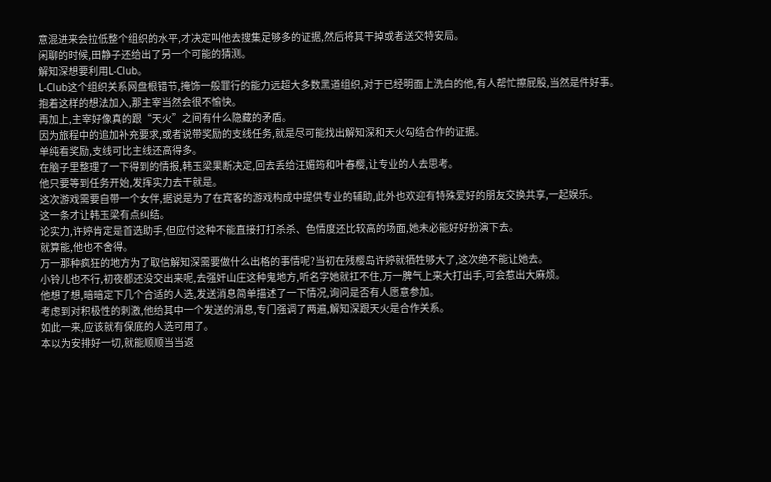意混进来会拉低整个组织的水平,才决定叫他去搜集足够多的证据,然后将其干掉或者送交特安局。
闲聊的时候,田静子还给出了另一个可能的猜测。
解知深想要利用L-Club。
L-Club这个组织关系网盘根错节,掩饰一般罪行的能力远超大多数黑道组织,对于已经明面上洗白的他,有人帮忙擦屁股,当然是件好事。
抱着这样的想法加入,那主宰当然会很不愉快。
再加上,主宰好像真的跟“天火”之间有什么隐藏的矛盾。
因为旅程中的追加补充要求,或者说带奖励的支线任务,就是尽可能找出解知深和天火勾结合作的证据。
单纯看奖励,支线可比主线还高得多。
在脑子里整理了一下得到的情报,韩玉梁果断决定,回去丢给汪媚筠和叶春樱,让专业的人去思考。
他只要等到任务开始,发挥实力去干就是。
这次游戏需要自带一个女伴,据说是为了在宾客的游戏构成中提供专业的辅助,此外也欢迎有特殊爱好的朋友交换共享,一起娱乐。
这一条才让韩玉梁有点纠结。
论实力,许婷肯定是首选助手,但应付这种不能直接打打杀杀、色情度还比较高的场面,她未必能好好扮演下去。
就算能,他也不舍得。
万一那种疯狂的地方为了取信解知深需要做什么出格的事情呢?当初在残樱岛许婷就牺牲够大了,这次绝不能让她去。
小铃儿也不行,初夜都还没交出来呢,去强奸山庄这种鬼地方,听名字她就扛不住,万一脾气上来大打出手,可会惹出大麻烦。
他想了想,暗暗定下几个合适的人选,发送消息简单描述了一下情况,询问是否有人愿意参加。
考虑到对积极性的刺激,他给其中一个发送的消息,专门强调了两遍,解知深跟天火是合作关系。
如此一来,应该就有保底的人选可用了。
本以为安排好一切,就能顺顺当当返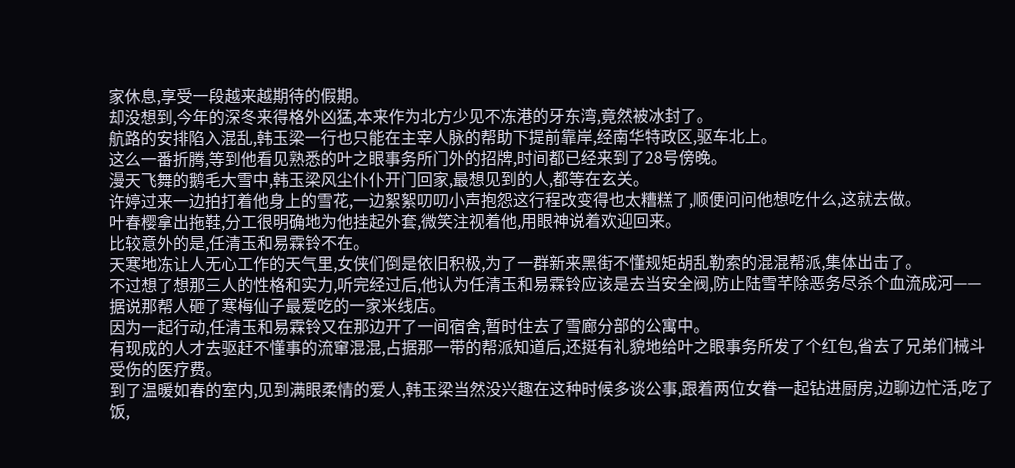家休息,享受一段越来越期待的假期。
却没想到,今年的深冬来得格外凶猛,本来作为北方少见不冻港的牙东湾,竟然被冰封了。
航路的安排陷入混乱,韩玉梁一行也只能在主宰人脉的帮助下提前靠岸,经南华特政区,驱车北上。
这么一番折腾,等到他看见熟悉的叶之眼事务所门外的招牌,时间都已经来到了28号傍晚。
漫天飞舞的鹅毛大雪中,韩玉梁风尘仆仆开门回家,最想见到的人,都等在玄关。
许婷过来一边拍打着他身上的雪花,一边絮絮叨叨小声抱怨这行程改变得也太糟糕了,顺便问问他想吃什么,这就去做。
叶春樱拿出拖鞋,分工很明确地为他挂起外套,微笑注视着他,用眼神说着欢迎回来。
比较意外的是,任清玉和易霖铃不在。
天寒地冻让人无心工作的天气里,女侠们倒是依旧积极,为了一群新来黑街不懂规矩胡乱勒索的混混帮派,集体出击了。
不过想了想那三人的性格和实力,听完经过后,他认为任清玉和易霖铃应该是去当安全阀,防止陆雪芊除恶务尽杀个血流成河——据说那帮人砸了寒梅仙子最爱吃的一家米线店。
因为一起行动,任清玉和易霖铃又在那边开了一间宿舍,暂时住去了雪廊分部的公寓中。
有现成的人才去驱赶不懂事的流窜混混,占据那一带的帮派知道后,还挺有礼貌地给叶之眼事务所发了个红包,省去了兄弟们械斗受伤的医疗费。
到了温暖如春的室内,见到满眼柔情的爱人,韩玉梁当然没兴趣在这种时候多谈公事,跟着两位女眷一起钻进厨房,边聊边忙活,吃了饭,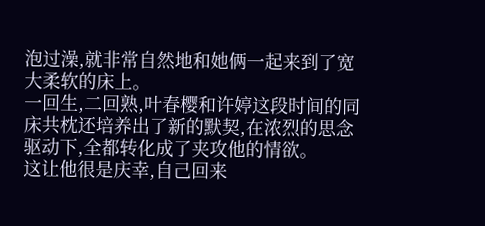泡过澡,就非常自然地和她俩一起来到了宽大柔软的床上。
一回生,二回熟,叶春樱和许婷这段时间的同床共枕还培养出了新的默契,在浓烈的思念驱动下,全都转化成了夹攻他的情欲。
这让他很是庆幸,自己回来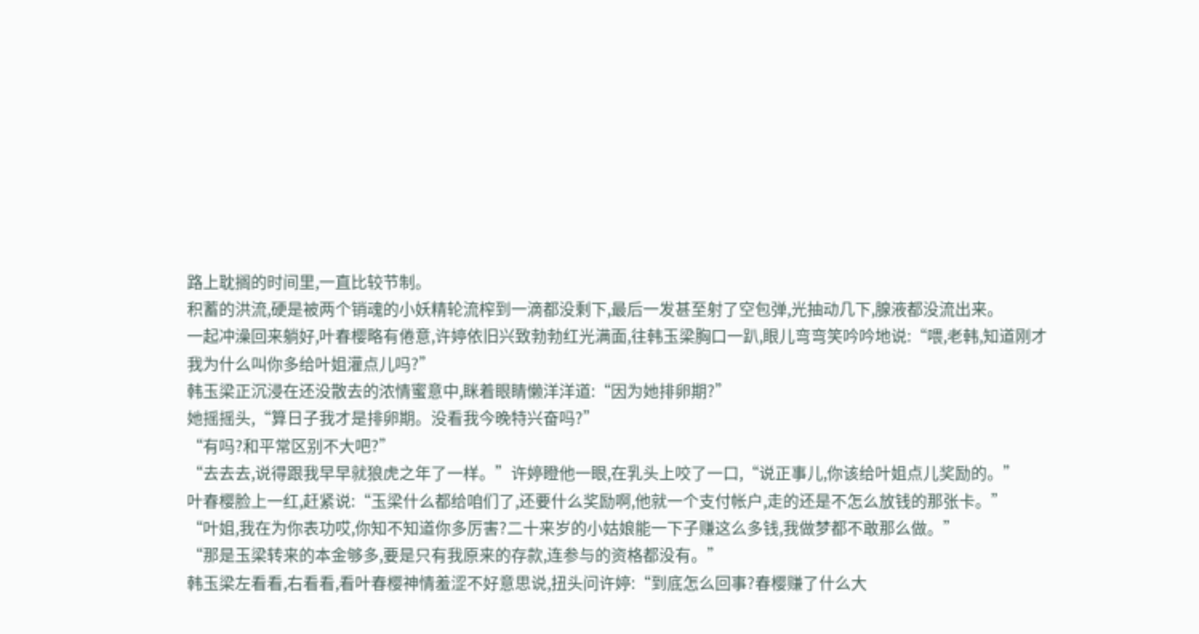路上耽搁的时间里,一直比较节制。
积蓄的洪流,硬是被两个销魂的小妖精轮流榨到一滴都没剩下,最后一发甚至射了空包弹,光抽动几下,腺液都没流出来。
一起冲澡回来躺好,叶春樱略有倦意,许婷依旧兴致勃勃红光满面,往韩玉梁胸口一趴,眼儿弯弯笑吟吟地说:“喂,老韩,知道刚才我为什么叫你多给叶姐灌点儿吗?”
韩玉梁正沉浸在还没散去的浓情蜜意中,眯着眼睛懒洋洋道:“因为她排卵期?”
她摇摇头,“算日子我才是排卵期。没看我今晚特兴奋吗?”
“有吗?和平常区别不大吧?”
“去去去,说得跟我早早就狼虎之年了一样。”许婷瞪他一眼,在乳头上咬了一口,“说正事儿,你该给叶姐点儿奖励的。”
叶春樱脸上一红,赶紧说:“玉梁什么都给咱们了,还要什么奖励啊,他就一个支付帐户,走的还是不怎么放钱的那张卡。”
“叶姐,我在为你表功哎,你知不知道你多厉害?二十来岁的小姑娘能一下子赚这么多钱,我做梦都不敢那么做。”
“那是玉梁转来的本金够多,要是只有我原来的存款,连参与的资格都没有。”
韩玉梁左看看,右看看,看叶春樱神情羞涩不好意思说,扭头问许婷:“到底怎么回事?春樱赚了什么大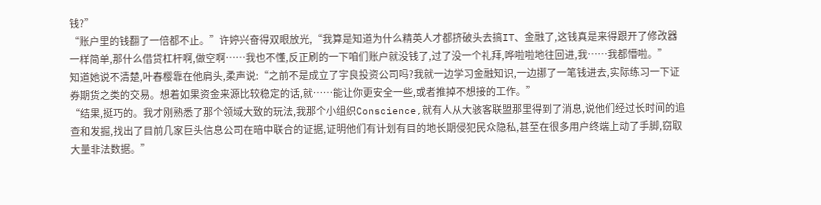钱?”
“账户里的钱翻了一倍都不止。”许婷兴奋得双眼放光,“我算是知道为什么精英人才都挤破头去搞IT、金融了,这钱真是来得跟开了修改器一样简单,那什么借贷杠杆啊,做空啊……我也不懂,反正刷的一下咱们账户就没钱了,过了没一个礼拜,哗啦啦地往回进,我……我都懵啦。”
知道她说不清楚,叶春樱靠在他肩头,柔声说:“之前不是成立了宇良投资公司吗?我就一边学习金融知识,一边挪了一笔钱进去,实际练习一下证券期货之类的交易。想着如果资金来源比较稳定的话,就……能让你更安全一些,或者推掉不想接的工作。”
“结果,挺巧的。我才刚熟悉了那个领域大致的玩法,我那个小组织Conscience,就有人从大骇客联盟那里得到了消息,说他们经过长时间的追查和发掘,找出了目前几家巨头信息公司在暗中联合的证据,证明他们有计划有目的地长期侵犯民众隐私,甚至在很多用户终端上动了手脚,窃取大量非法数据。”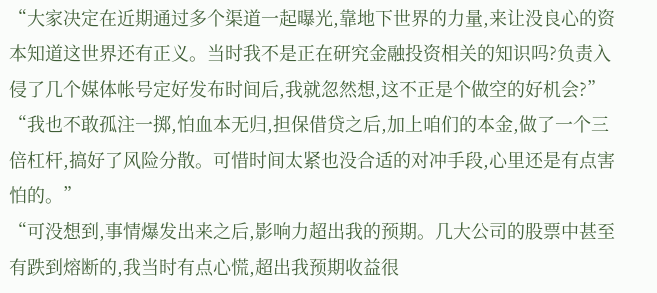“大家决定在近期通过多个渠道一起曝光,靠地下世界的力量,来让没良心的资本知道这世界还有正义。当时我不是正在研究金融投资相关的知识吗?负责入侵了几个媒体帐号定好发布时间后,我就忽然想,这不正是个做空的好机会?”
“我也不敢孤注一掷,怕血本无归,担保借贷之后,加上咱们的本金,做了一个三倍杠杆,搞好了风险分散。可惜时间太紧也没合适的对冲手段,心里还是有点害怕的。”
“可没想到,事情爆发出来之后,影响力超出我的预期。几大公司的股票中甚至有跌到熔断的,我当时有点心慌,超出我预期收益很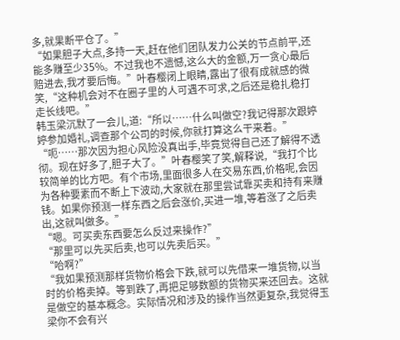多,就果断平仓了。”
“如果胆子大点,多持一天,赶在他们团队发力公关的节点前平,还能多赚至少35%。不过我也不遗憾,这么大的金额,万一贪心最后赔进去,我才要后悔。”叶春樱闭上眼睛,露出了很有成就感的微笑,“这种机会对不在圈子里的人可遇不可求,之后还是稳扎稳打走长线吧。”
韩玉梁沉默了一会儿,道:“所以……什么叫做空?我记得那次跟婷婷参加婚礼,调查那个公司的时候,你就打算这么干来着。”
“呃……那次因为担心风险没真出手,毕竟觉得自己还了解得不透彻。现在好多了,胆子大了。”叶春樱笑了笑,解释说,“我打个比较简单的比方吧。有个市场,里面很多人在交易东西,价格呢,会因为各种要素而不断上下波动,大家就在那里尝试靠买卖和持有来赚钱。如果你预测一样东西之后会涨价,买进一堆,等着涨了之后卖出,这就叫做多。”
“嗯。可买卖东西要怎么反过来操作?”
“那里可以先买后卖,也可以先卖后买。”
“哈啊?”
“我如果预测那样货物价格会下跌,就可以先借来一堆货物,以当时的价格卖掉。等到跌了,再把足够数额的货物买来还回去。这就是做空的基本概念。实际情况和涉及的操作当然更复杂,我觉得玉梁你不会有兴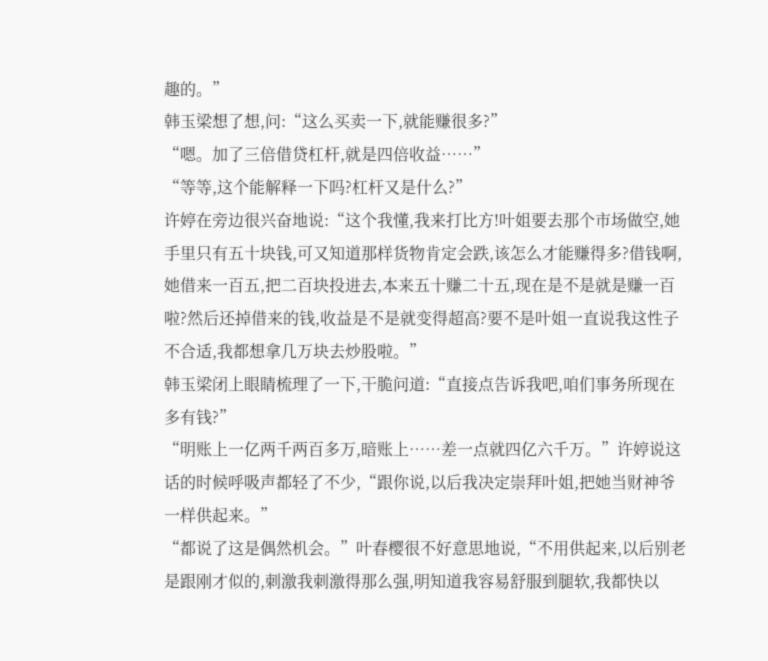趣的。”
韩玉梁想了想,问:“这么买卖一下,就能赚很多?”
“嗯。加了三倍借贷杠杆,就是四倍收益……”
“等等,这个能解释一下吗?杠杆又是什么?”
许婷在旁边很兴奋地说:“这个我懂,我来打比方!叶姐要去那个市场做空,她手里只有五十块钱,可又知道那样货物肯定会跌,该怎么才能赚得多?借钱啊,她借来一百五,把二百块投进去,本来五十赚二十五,现在是不是就是赚一百啦?然后还掉借来的钱,收益是不是就变得超高?要不是叶姐一直说我这性子不合适,我都想拿几万块去炒股啦。”
韩玉梁闭上眼睛梳理了一下,干脆问道:“直接点告诉我吧,咱们事务所现在多有钱?”
“明账上一亿两千两百多万,暗账上……差一点就四亿六千万。”许婷说这话的时候呼吸声都轻了不少,“跟你说,以后我决定崇拜叶姐,把她当财神爷一样供起来。”
“都说了这是偶然机会。”叶春樱很不好意思地说,“不用供起来,以后别老是跟刚才似的,刺激我刺激得那么强,明知道我容易舒服到腿软,我都快以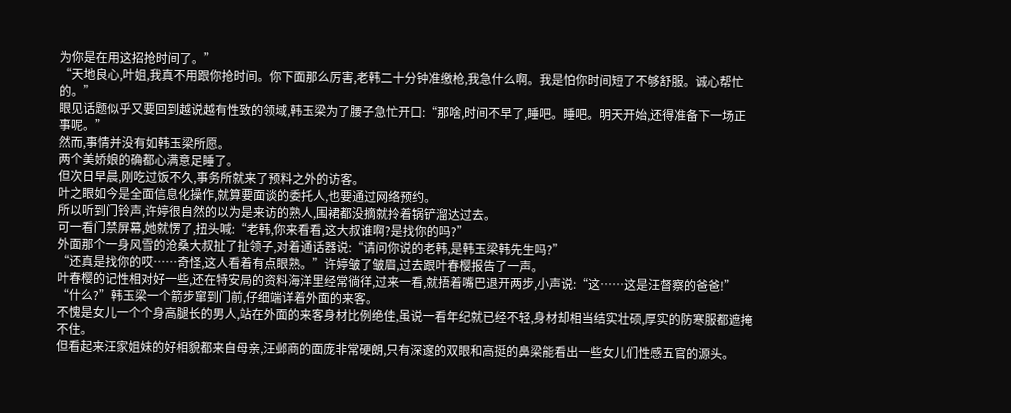为你是在用这招抢时间了。”
“天地良心,叶姐,我真不用跟你抢时间。你下面那么厉害,老韩二十分钟准缴枪,我急什么啊。我是怕你时间短了不够舒服。诚心帮忙的。”
眼见话题似乎又要回到越说越有性致的领域,韩玉梁为了腰子急忙开口:“那啥,时间不早了,睡吧。睡吧。明天开始,还得准备下一场正事呢。”
然而,事情并没有如韩玉梁所愿。
两个美娇娘的确都心满意足睡了。
但次日早晨,刚吃过饭不久,事务所就来了预料之外的访客。
叶之眼如今是全面信息化操作,就算要面谈的委托人,也要通过网络预约。
所以听到门铃声,许婷很自然的以为是来访的熟人,围裙都没摘就拎着锅铲溜达过去。
可一看门禁屏幕,她就愣了,扭头喊:“老韩,你来看看,这大叔谁啊?是找你的吗?”
外面那个一身风雪的沧桑大叔扯了扯领子,对着通话器说:“请问你说的老韩,是韩玉梁韩先生吗?”
“还真是找你的哎……奇怪,这人看着有点眼熟。”许婷皱了皱眉,过去跟叶春樱报告了一声。
叶春樱的记性相对好一些,还在特安局的资料海洋里经常徜徉,过来一看,就捂着嘴巴退开两步,小声说:“这……这是汪督察的爸爸!”
“什么?”韩玉梁一个箭步窜到门前,仔细端详着外面的来客。
不愧是女儿一个个身高腿长的男人,站在外面的来客身材比例绝佳,虽说一看年纪就已经不轻,身材却相当结实壮硕,厚实的防寒服都遮掩不住。
但看起来汪家姐妹的好相貌都来自母亲,汪邺商的面庞非常硬朗,只有深邃的双眼和高挺的鼻梁能看出一些女儿们性感五官的源头。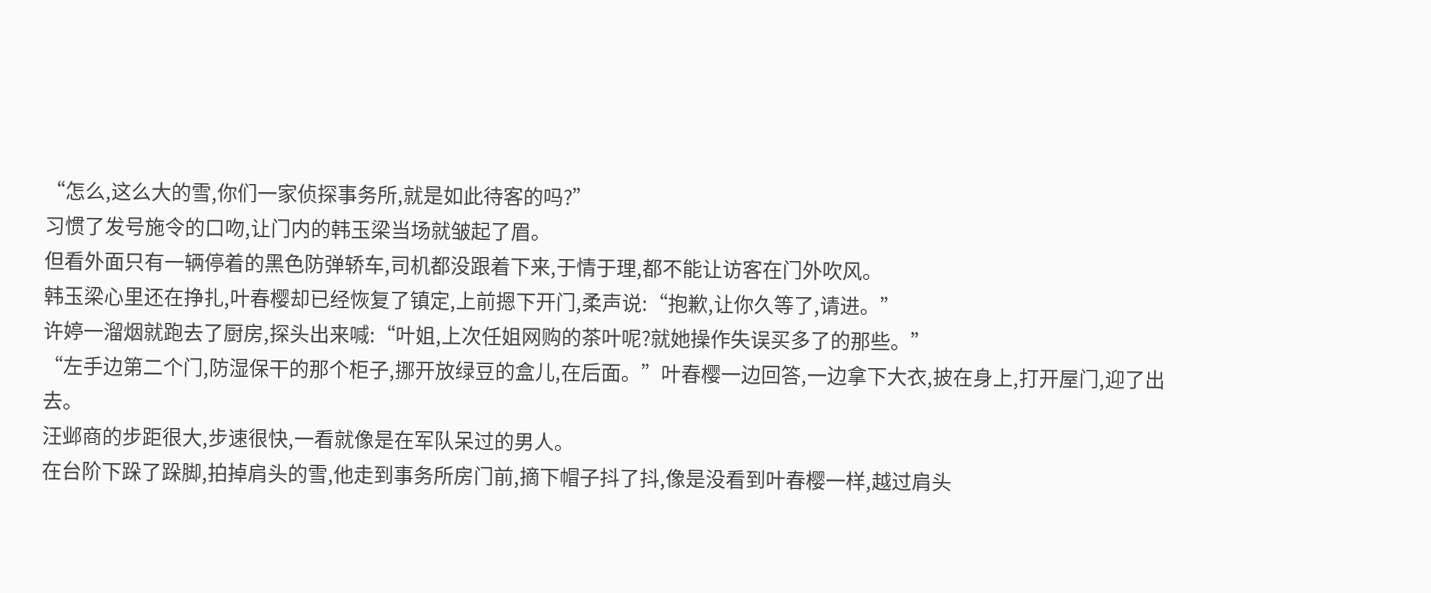“怎么,这么大的雪,你们一家侦探事务所,就是如此待客的吗?”
习惯了发号施令的口吻,让门内的韩玉梁当场就皱起了眉。
但看外面只有一辆停着的黑色防弹轿车,司机都没跟着下来,于情于理,都不能让访客在门外吹风。
韩玉梁心里还在挣扎,叶春樱却已经恢复了镇定,上前摁下开门,柔声说:“抱歉,让你久等了,请进。”
许婷一溜烟就跑去了厨房,探头出来喊:“叶姐,上次任姐网购的茶叶呢?就她操作失误买多了的那些。”
“左手边第二个门,防湿保干的那个柜子,挪开放绿豆的盒儿,在后面。”叶春樱一边回答,一边拿下大衣,披在身上,打开屋门,迎了出去。
汪邺商的步距很大,步速很快,一看就像是在军队呆过的男人。
在台阶下跺了跺脚,拍掉肩头的雪,他走到事务所房门前,摘下帽子抖了抖,像是没看到叶春樱一样,越过肩头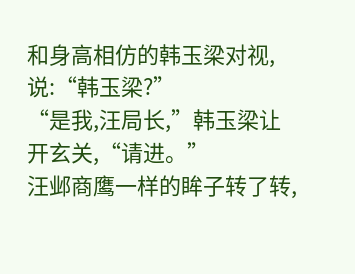和身高相仿的韩玉梁对视,说:“韩玉梁?”
“是我,汪局长,”韩玉梁让开玄关,“请进。”
汪邺商鹰一样的眸子转了转,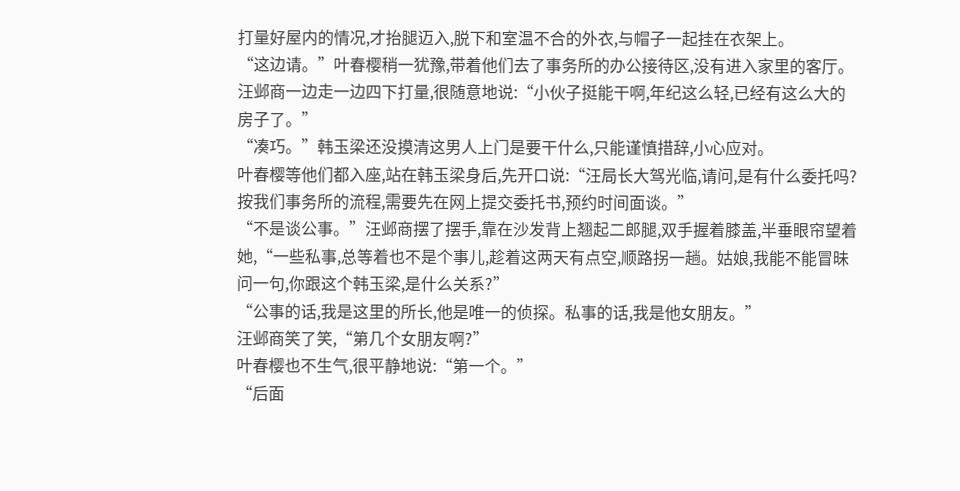打量好屋内的情况,才抬腿迈入,脱下和室温不合的外衣,与帽子一起挂在衣架上。
“这边请。”叶春樱稍一犹豫,带着他们去了事务所的办公接待区,没有进入家里的客厅。
汪邺商一边走一边四下打量,很随意地说:“小伙子挺能干啊,年纪这么轻,已经有这么大的房子了。”
“凑巧。”韩玉梁还没摸清这男人上门是要干什么,只能谨慎措辞,小心应对。
叶春樱等他们都入座,站在韩玉梁身后,先开口说:“汪局长大驾光临,请问,是有什么委托吗?按我们事务所的流程,需要先在网上提交委托书,预约时间面谈。”
“不是谈公事。”汪邺商摆了摆手,靠在沙发背上翘起二郎腿,双手握着膝盖,半垂眼帘望着她,“一些私事,总等着也不是个事儿,趁着这两天有点空,顺路拐一趟。姑娘,我能不能冒昧问一句,你跟这个韩玉梁,是什么关系?”
“公事的话,我是这里的所长,他是唯一的侦探。私事的话,我是他女朋友。”
汪邺商笑了笑,“第几个女朋友啊?”
叶春樱也不生气,很平静地说:“第一个。”
“后面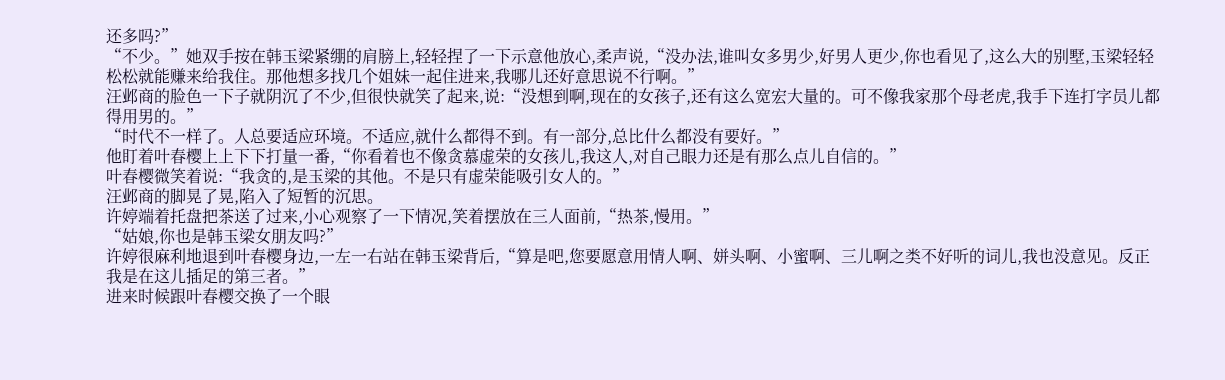还多吗?”
“不少。”她双手按在韩玉梁紧绷的肩膀上,轻轻捏了一下示意他放心,柔声说,“没办法,谁叫女多男少,好男人更少,你也看见了,这么大的别墅,玉梁轻轻松松就能赚来给我住。那他想多找几个姐妹一起住进来,我哪儿还好意思说不行啊。”
汪邺商的脸色一下子就阴沉了不少,但很快就笑了起来,说:“没想到啊,现在的女孩子,还有这么宽宏大量的。可不像我家那个母老虎,我手下连打字员儿都得用男的。”
“时代不一样了。人总要适应环境。不适应,就什么都得不到。有一部分,总比什么都没有要好。”
他盯着叶春樱上上下下打量一番,“你看着也不像贪慕虚荣的女孩儿,我这人,对自己眼力还是有那么点儿自信的。”
叶春樱微笑着说:“我贪的,是玉梁的其他。不是只有虚荣能吸引女人的。”
汪邺商的脚晃了晃,陷入了短暂的沉思。
许婷端着托盘把茶送了过来,小心观察了一下情况,笑着摆放在三人面前,“热茶,慢用。”
“姑娘,你也是韩玉梁女朋友吗?”
许婷很麻利地退到叶春樱身边,一左一右站在韩玉梁背后,“算是吧,您要愿意用情人啊、姘头啊、小蜜啊、三儿啊之类不好听的词儿,我也没意见。反正我是在这儿插足的第三者。”
进来时候跟叶春樱交换了一个眼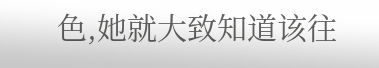色,她就大致知道该往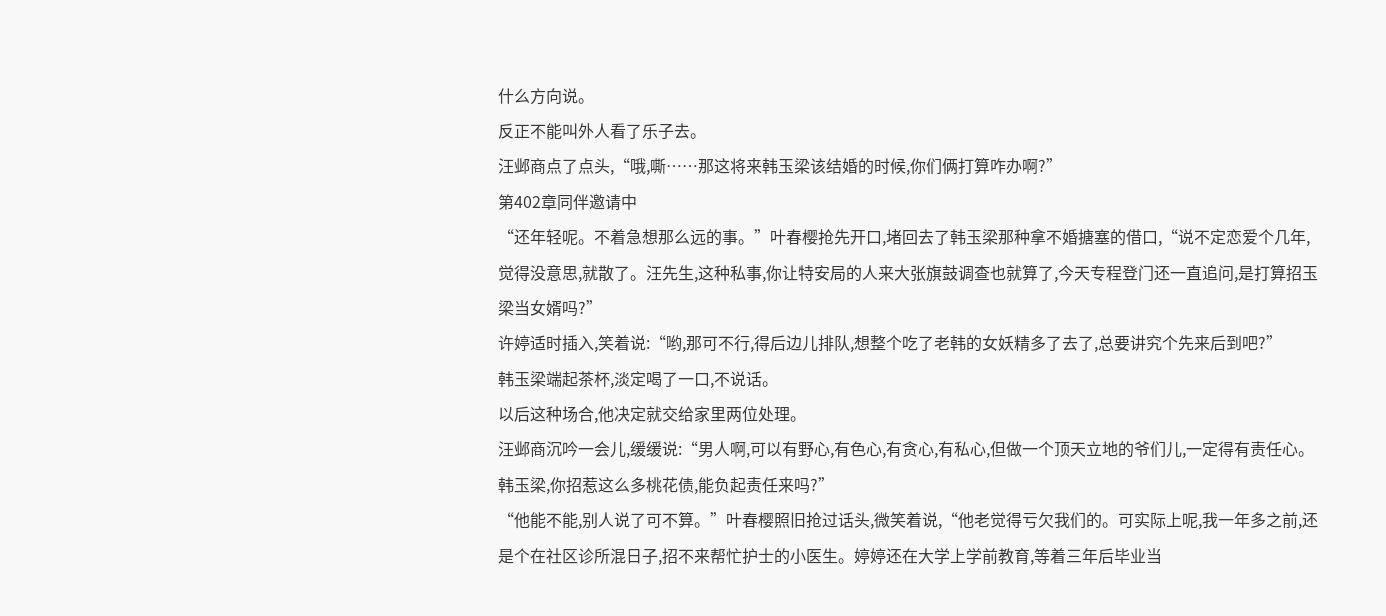什么方向说。
反正不能叫外人看了乐子去。
汪邺商点了点头,“哦,嘶……那这将来韩玉梁该结婚的时候,你们俩打算咋办啊?”
第402章同伴邀请中
“还年轻呢。不着急想那么远的事。”叶春樱抢先开口,堵回去了韩玉梁那种拿不婚搪塞的借口,“说不定恋爱个几年,觉得没意思,就散了。汪先生,这种私事,你让特安局的人来大张旗鼓调查也就算了,今天专程登门还一直追问,是打算招玉梁当女婿吗?”
许婷适时插入,笑着说:“哟,那可不行,得后边儿排队,想整个吃了老韩的女妖精多了去了,总要讲究个先来后到吧?”
韩玉梁端起茶杯,淡定喝了一口,不说话。
以后这种场合,他决定就交给家里两位处理。
汪邺商沉吟一会儿,缓缓说:“男人啊,可以有野心,有色心,有贪心,有私心,但做一个顶天立地的爷们儿,一定得有责任心。韩玉梁,你招惹这么多桃花债,能负起责任来吗?”
“他能不能,别人说了可不算。”叶春樱照旧抢过话头,微笑着说,“他老觉得亏欠我们的。可实际上呢,我一年多之前,还是个在社区诊所混日子,招不来帮忙护士的小医生。婷婷还在大学上学前教育,等着三年后毕业当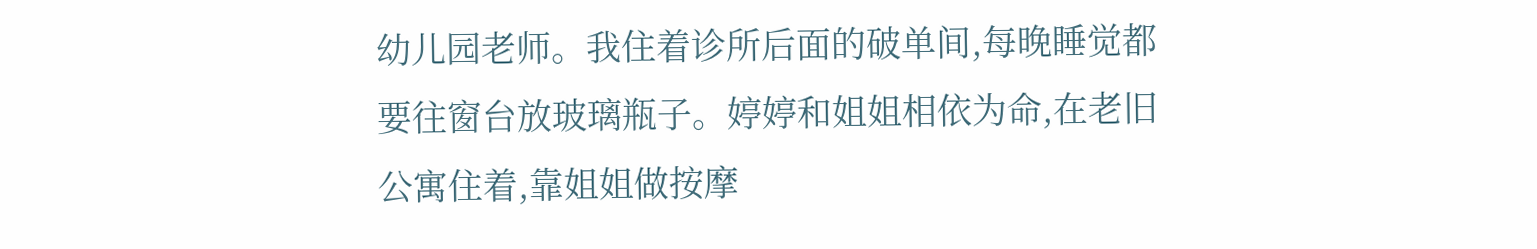幼儿园老师。我住着诊所后面的破单间,每晚睡觉都要往窗台放玻璃瓶子。婷婷和姐姐相依为命,在老旧公寓住着,靠姐姐做按摩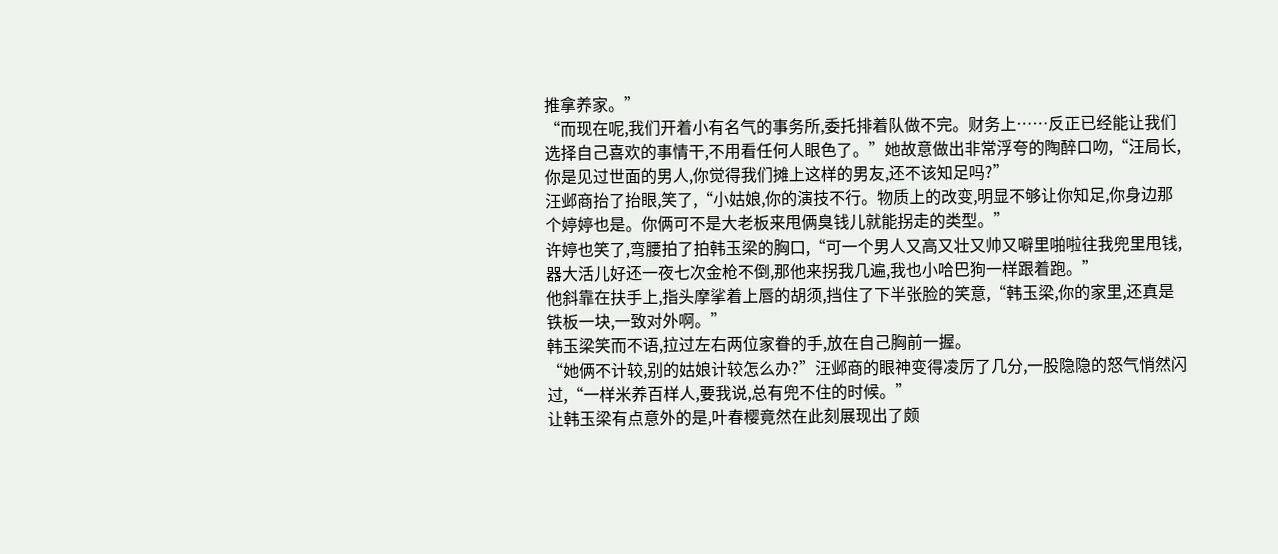推拿养家。”
“而现在呢,我们开着小有名气的事务所,委托排着队做不完。财务上……反正已经能让我们选择自己喜欢的事情干,不用看任何人眼色了。”她故意做出非常浮夸的陶醉口吻,“汪局长,你是见过世面的男人,你觉得我们摊上这样的男友,还不该知足吗?”
汪邺商抬了抬眼,笑了,“小姑娘,你的演技不行。物质上的改变,明显不够让你知足,你身边那个婷婷也是。你俩可不是大老板来甩俩臭钱儿就能拐走的类型。”
许婷也笑了,弯腰拍了拍韩玉梁的胸口,“可一个男人又高又壮又帅又噼里啪啦往我兜里甩钱,器大活儿好还一夜七次金枪不倒,那他来拐我几遍,我也小哈巴狗一样跟着跑。”
他斜靠在扶手上,指头摩挲着上唇的胡须,挡住了下半张脸的笑意,“韩玉梁,你的家里,还真是铁板一块,一致对外啊。”
韩玉梁笑而不语,拉过左右两位家眷的手,放在自己胸前一握。
“她俩不计较,别的姑娘计较怎么办?”汪邺商的眼神变得凌厉了几分,一股隐隐的怒气悄然闪过,“一样米养百样人,要我说,总有兜不住的时候。”
让韩玉梁有点意外的是,叶春樱竟然在此刻展现出了颇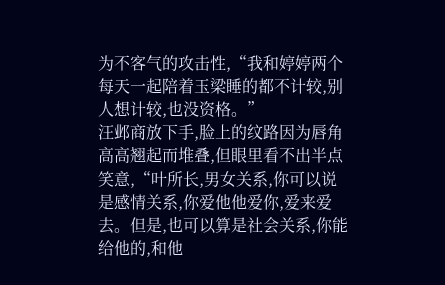为不客气的攻击性,“我和婷婷两个每天一起陪着玉梁睡的都不计较,别人想计较,也没资格。”
汪邺商放下手,脸上的纹路因为唇角高高翘起而堆叠,但眼里看不出半点笑意,“叶所长,男女关系,你可以说是感情关系,你爱他他爱你,爱来爱去。但是,也可以算是社会关系,你能给他的,和他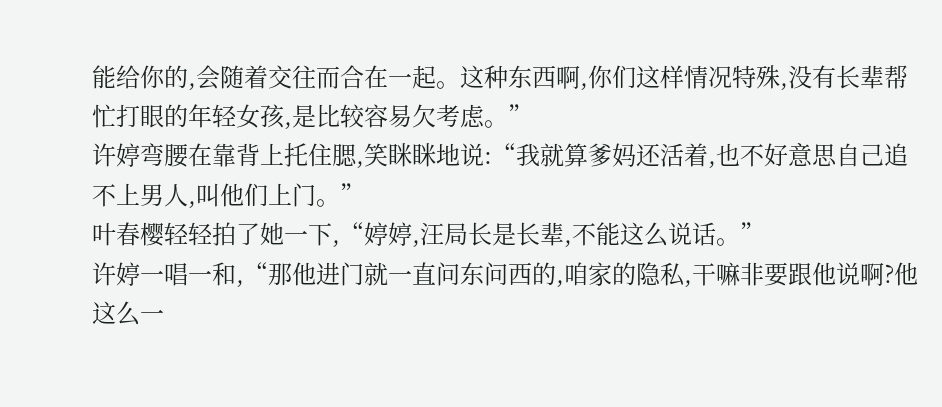能给你的,会随着交往而合在一起。这种东西啊,你们这样情况特殊,没有长辈帮忙打眼的年轻女孩,是比较容易欠考虑。”
许婷弯腰在靠背上托住腮,笑眯眯地说:“我就算爹妈还活着,也不好意思自己追不上男人,叫他们上门。”
叶春樱轻轻拍了她一下,“婷婷,汪局长是长辈,不能这么说话。”
许婷一唱一和,“那他进门就一直问东问西的,咱家的隐私,干嘛非要跟他说啊?他这么一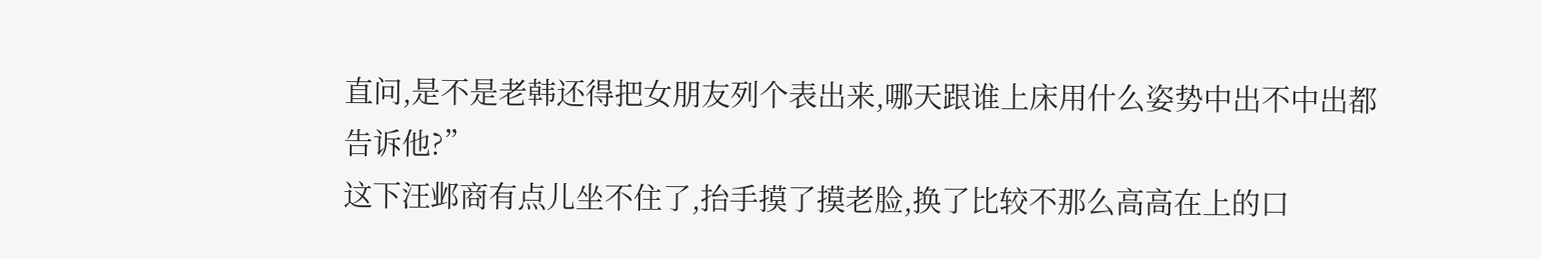直问,是不是老韩还得把女朋友列个表出来,哪天跟谁上床用什么姿势中出不中出都告诉他?”
这下汪邺商有点儿坐不住了,抬手摸了摸老脸,换了比较不那么高高在上的口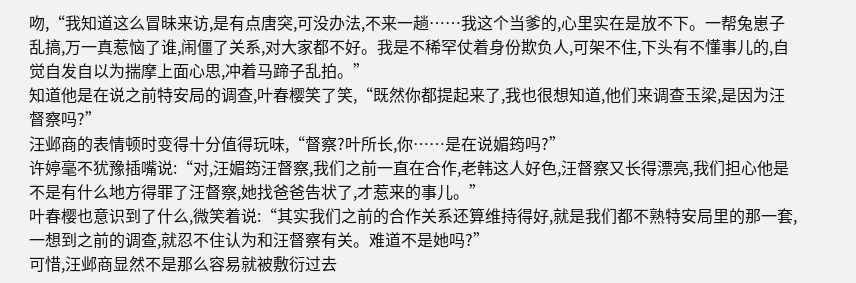吻,“我知道这么冒昧来访,是有点唐突,可没办法,不来一趟……我这个当爹的,心里实在是放不下。一帮兔崽子乱搞,万一真惹恼了谁,闹僵了关系,对大家都不好。我是不稀罕仗着身份欺负人,可架不住,下头有不懂事儿的,自觉自发自以为揣摩上面心思,冲着马蹄子乱拍。”
知道他是在说之前特安局的调查,叶春樱笑了笑,“既然你都提起来了,我也很想知道,他们来调查玉梁,是因为汪督察吗?”
汪邺商的表情顿时变得十分值得玩味,“督察?叶所长,你……是在说媚筠吗?”
许婷毫不犹豫插嘴说:“对,汪媚筠汪督察,我们之前一直在合作,老韩这人好色,汪督察又长得漂亮,我们担心他是不是有什么地方得罪了汪督察,她找爸爸告状了,才惹来的事儿。”
叶春樱也意识到了什么,微笑着说:“其实我们之前的合作关系还算维持得好,就是我们都不熟特安局里的那一套,一想到之前的调查,就忍不住认为和汪督察有关。难道不是她吗?”
可惜,汪邺商显然不是那么容易就被敷衍过去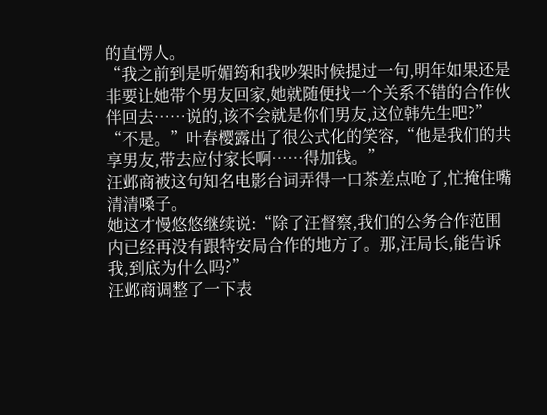的直愣人。
“我之前到是听媚筠和我吵架时候提过一句,明年如果还是非要让她带个男友回家,她就随便找一个关系不错的合作伙伴回去……说的,该不会就是你们男友,这位韩先生吧?”
“不是。”叶春樱露出了很公式化的笑容,“他是我们的共享男友,带去应付家长啊……得加钱。”
汪邺商被这句知名电影台词弄得一口茶差点呛了,忙掩住嘴清清嗓子。
她这才慢悠悠继续说:“除了汪督察,我们的公务合作范围内已经再没有跟特安局合作的地方了。那,汪局长,能告诉我,到底为什么吗?”
汪邺商调整了一下表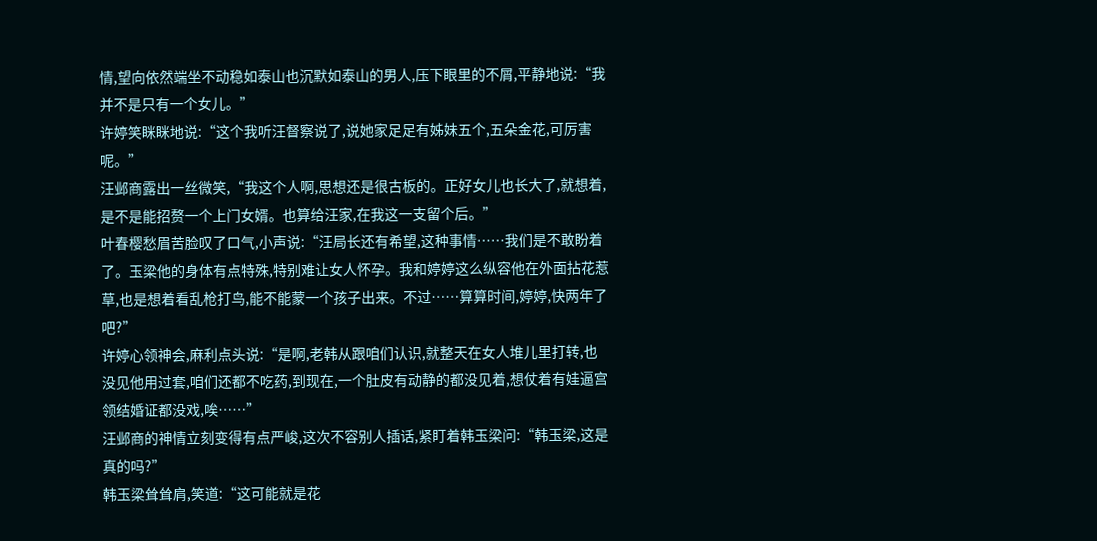情,望向依然端坐不动稳如泰山也沉默如泰山的男人,压下眼里的不屑,平静地说:“我并不是只有一个女儿。”
许婷笑眯眯地说:“这个我听汪督察说了,说她家足足有姊妹五个,五朵金花,可厉害呢。”
汪邺商露出一丝微笑,“我这个人啊,思想还是很古板的。正好女儿也长大了,就想着,是不是能招赘一个上门女婿。也算给汪家,在我这一支留个后。”
叶春樱愁眉苦脸叹了口气,小声说:“汪局长还有希望,这种事情……我们是不敢盼着了。玉梁他的身体有点特殊,特别难让女人怀孕。我和婷婷这么纵容他在外面拈花惹草,也是想着看乱枪打鸟,能不能蒙一个孩子出来。不过……算算时间,婷婷,快两年了吧?”
许婷心领神会,麻利点头说:“是啊,老韩从跟咱们认识,就整天在女人堆儿里打转,也没见他用过套,咱们还都不吃药,到现在,一个肚皮有动静的都没见着,想仗着有娃逼宫领结婚证都没戏,唉……”
汪邺商的神情立刻变得有点严峻,这次不容别人插话,紧盯着韩玉梁问:“韩玉梁,这是真的吗?”
韩玉梁耸耸肩,笑道:“这可能就是花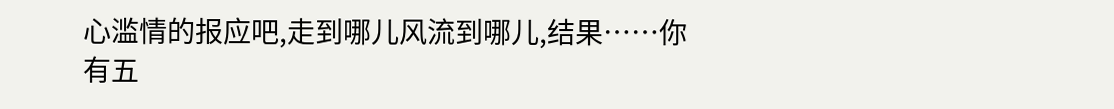心滥情的报应吧,走到哪儿风流到哪儿,结果……你有五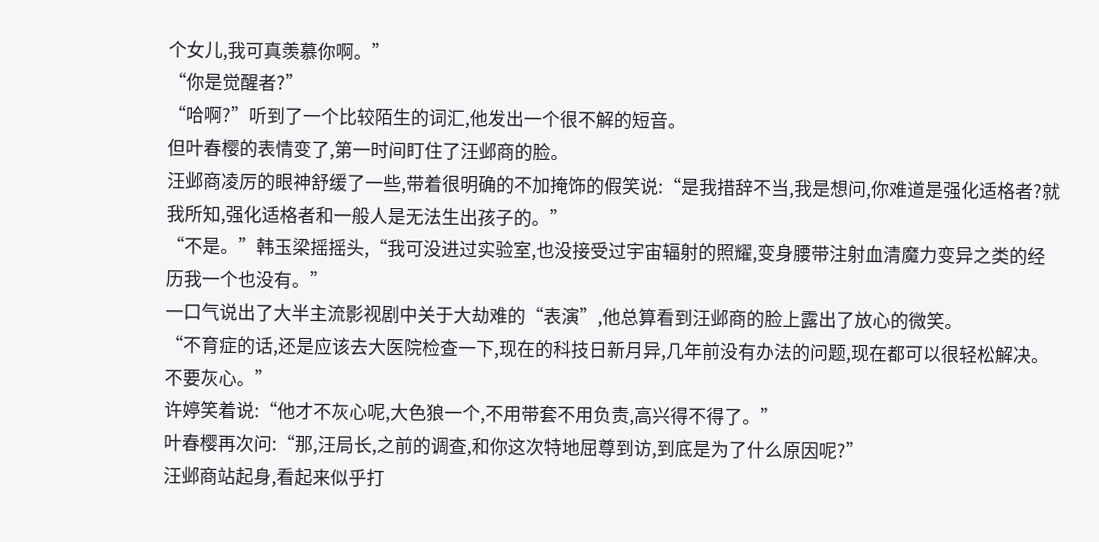个女儿,我可真羡慕你啊。”
“你是觉醒者?”
“哈啊?”听到了一个比较陌生的词汇,他发出一个很不解的短音。
但叶春樱的表情变了,第一时间盯住了汪邺商的脸。
汪邺商凌厉的眼神舒缓了一些,带着很明确的不加掩饰的假笑说:“是我措辞不当,我是想问,你难道是强化适格者?就我所知,强化适格者和一般人是无法生出孩子的。”
“不是。”韩玉梁摇摇头,“我可没进过实验室,也没接受过宇宙辐射的照耀,变身腰带注射血清魔力变异之类的经历我一个也没有。”
一口气说出了大半主流影视剧中关于大劫难的“表演”,他总算看到汪邺商的脸上露出了放心的微笑。
“不育症的话,还是应该去大医院检查一下,现在的科技日新月异,几年前没有办法的问题,现在都可以很轻松解决。不要灰心。”
许婷笑着说:“他才不灰心呢,大色狼一个,不用带套不用负责,高兴得不得了。”
叶春樱再次问:“那,汪局长,之前的调查,和你这次特地屈尊到访,到底是为了什么原因呢?”
汪邺商站起身,看起来似乎打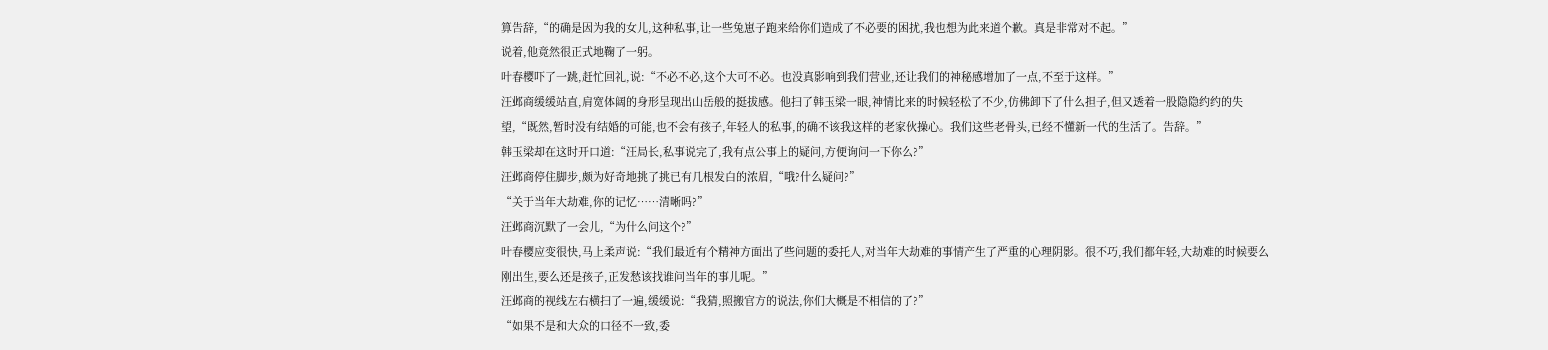算告辞,“的确是因为我的女儿,这种私事,让一些兔崽子跑来给你们造成了不必要的困扰,我也想为此来道个歉。真是非常对不起。”
说着,他竟然很正式地鞠了一躬。
叶春樱吓了一跳,赶忙回礼,说:“不必不必,这个大可不必。也没真影响到我们营业,还让我们的神秘感增加了一点,不至于这样。”
汪邺商缓缓站直,肩宽体阔的身形呈现出山岳般的挺拔感。他扫了韩玉梁一眼,神情比来的时候轻松了不少,仿佛卸下了什么担子,但又透着一股隐隐约约的失望,“既然,暂时没有结婚的可能,也不会有孩子,年轻人的私事,的确不该我这样的老家伙操心。我们这些老骨头,已经不懂新一代的生活了。告辞。”
韩玉梁却在这时开口道:“汪局长,私事说完了,我有点公事上的疑问,方便询问一下你么?”
汪邺商停住脚步,颇为好奇地挑了挑已有几根发白的浓眉,“哦?什么疑问?”
“关于当年大劫难,你的记忆……清晰吗?”
汪邺商沉默了一会儿,“为什么问这个?”
叶春樱应变很快,马上柔声说:“我们最近有个精神方面出了些问题的委托人,对当年大劫难的事情产生了严重的心理阴影。很不巧,我们都年轻,大劫难的时候要么刚出生,要么还是孩子,正发愁该找谁问当年的事儿呢。”
汪邺商的视线左右横扫了一遍,缓缓说:“我猜,照搬官方的说法,你们大概是不相信的了?”
“如果不是和大众的口径不一致,委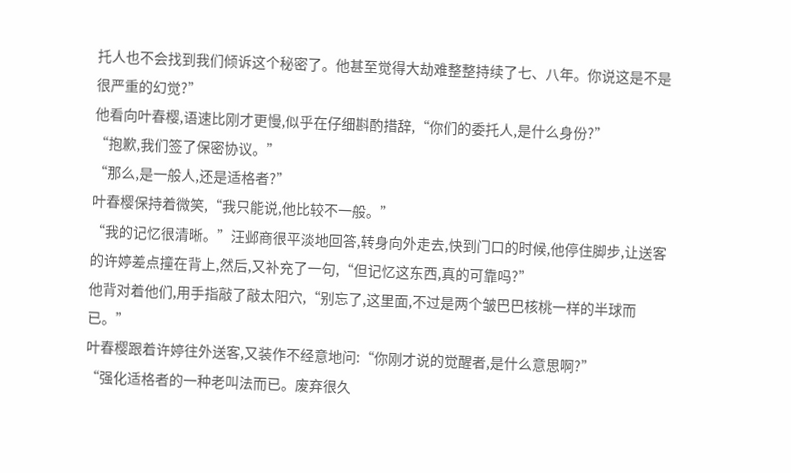托人也不会找到我们倾诉这个秘密了。他甚至觉得大劫难整整持续了七、八年。你说这是不是很严重的幻觉?”
他看向叶春樱,语速比刚才更慢,似乎在仔细斟酌措辞,“你们的委托人,是什么身份?”
“抱歉,我们签了保密协议。”
“那么,是一般人,还是适格者?”
叶春樱保持着微笑,“我只能说,他比较不一般。”
“我的记忆很清晰。”汪邺商很平淡地回答,转身向外走去,快到门口的时候,他停住脚步,让送客的许婷差点撞在背上,然后,又补充了一句,“但记忆这东西,真的可靠吗?”
他背对着他们,用手指敲了敲太阳穴,“别忘了,这里面,不过是两个皱巴巴核桃一样的半球而已。”
叶春樱跟着许婷往外送客,又装作不经意地问:“你刚才说的觉醒者,是什么意思啊?”
“强化适格者的一种老叫法而已。废弃很久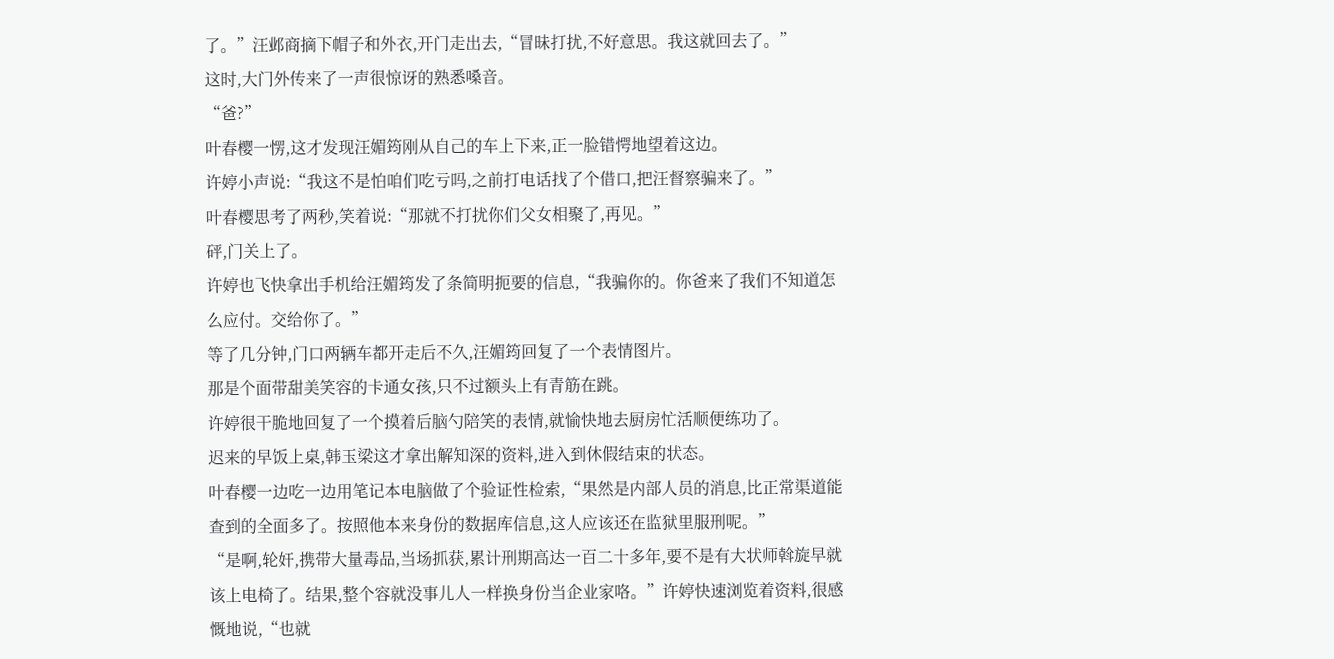了。”汪邺商摘下帽子和外衣,开门走出去,“冒昧打扰,不好意思。我这就回去了。”
这时,大门外传来了一声很惊讶的熟悉嗓音。
“爸?”
叶春樱一愣,这才发现汪媚筠刚从自己的车上下来,正一脸错愕地望着这边。
许婷小声说:“我这不是怕咱们吃亏吗,之前打电话找了个借口,把汪督察骗来了。”
叶春樱思考了两秒,笑着说:“那就不打扰你们父女相聚了,再见。”
砰,门关上了。
许婷也飞快拿出手机给汪媚筠发了条简明扼要的信息,“我骗你的。你爸来了我们不知道怎么应付。交给你了。”
等了几分钟,门口两辆车都开走后不久,汪媚筠回复了一个表情图片。
那是个面带甜美笑容的卡通女孩,只不过额头上有青筋在跳。
许婷很干脆地回复了一个摸着后脑勺陪笑的表情,就愉快地去厨房忙活顺便练功了。
迟来的早饭上桌,韩玉梁这才拿出解知深的资料,进入到休假结束的状态。
叶春樱一边吃一边用笔记本电脑做了个验证性检索,“果然是内部人员的消息,比正常渠道能查到的全面多了。按照他本来身份的数据库信息,这人应该还在监狱里服刑呢。”
“是啊,轮奸,携带大量毒品,当场抓获,累计刑期高达一百二十多年,要不是有大状师斡旋早就该上电椅了。结果,整个容就没事儿人一样换身份当企业家咯。”许婷快速浏览着资料,很感慨地说,“也就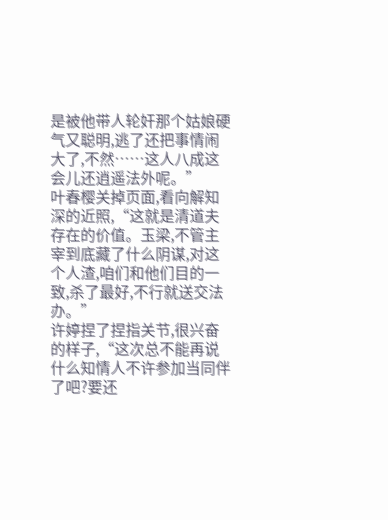是被他带人轮奸那个姑娘硬气又聪明,逃了还把事情闹大了,不然……这人八成这会儿还逍遥法外呢。”
叶春樱关掉页面,看向解知深的近照,“这就是清道夫存在的价值。玉梁,不管主宰到底藏了什么阴谋,对这个人渣,咱们和他们目的一致,杀了最好,不行就送交法办。”
许婷捏了捏指关节,很兴奋的样子,“这次总不能再说什么知情人不许参加当同伴了吧?要还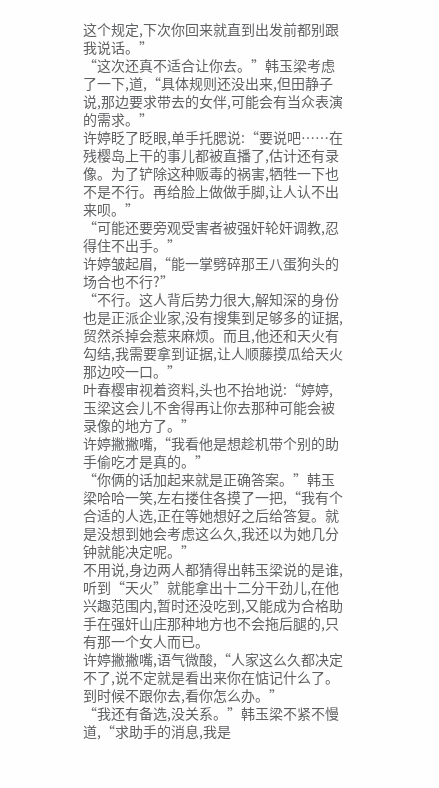这个规定,下次你回来就直到出发前都别跟我说话。”
“这次还真不适合让你去。”韩玉梁考虑了一下,道,“具体规则还没出来,但田静子说,那边要求带去的女伴,可能会有当众表演的需求。”
许婷眨了眨眼,单手托腮说:“要说吧……在残樱岛上干的事儿都被直播了,估计还有录像。为了铲除这种贩毒的祸害,牺牲一下也不是不行。再给脸上做做手脚,让人认不出来呗。”
“可能还要旁观受害者被强奸轮奸调教,忍得住不出手。”
许婷皱起眉,“能一掌劈碎那王八蛋狗头的场合也不行?”
“不行。这人背后势力很大,解知深的身份也是正派企业家,没有搜集到足够多的证据,贸然杀掉会惹来麻烦。而且,他还和天火有勾结,我需要拿到证据,让人顺藤摸瓜给天火那边咬一口。”
叶春樱审视着资料,头也不抬地说:“婷婷,玉梁这会儿不舍得再让你去那种可能会被录像的地方了。”
许婷撇撇嘴,“我看他是想趁机带个别的助手偷吃才是真的。”
“你俩的话加起来就是正确答案。”韩玉梁哈哈一笑,左右搂住各摸了一把,“我有个合适的人选,正在等她想好之后给答复。就是没想到她会考虑这么久,我还以为她几分钟就能决定呢。”
不用说,身边两人都猜得出韩玉梁说的是谁,听到“天火”就能拿出十二分干劲儿,在他兴趣范围内,暂时还没吃到,又能成为合格助手在强奸山庄那种地方也不会拖后腿的,只有那一个女人而已。
许婷撇撇嘴,语气微酸,“人家这么久都决定不了,说不定就是看出来你在惦记什么了。到时候不跟你去,看你怎么办。”
“我还有备选,没关系。”韩玉梁不紧不慢道,“求助手的消息,我是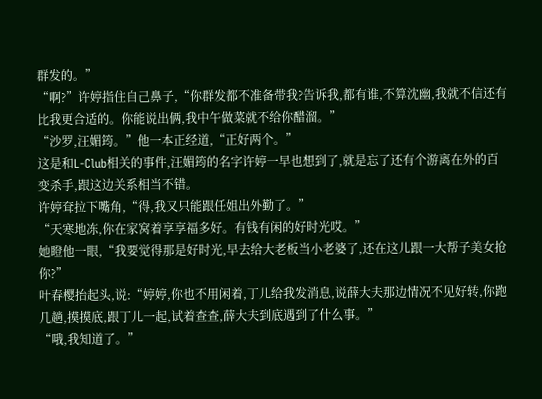群发的。”
“啊?”许婷指住自己鼻子,“你群发都不准备带我?告诉我,都有谁,不算沈幽,我就不信还有比我更合适的。你能说出俩,我中午做菜就不给你醋溜。”
“沙罗,汪媚筠。”他一本正经道,“正好两个。”
这是和L-Club相关的事件,汪媚筠的名字许婷一早也想到了,就是忘了还有个游离在外的百变杀手,跟这边关系相当不错。
许婷耷拉下嘴角,“得,我又只能跟任姐出外勤了。”
“天寒地冻,你在家窝着享享福多好。有钱有闲的好时光哎。”
她瞪他一眼,“我要觉得那是好时光,早去给大老板当小老婆了,还在这儿跟一大帮子美女抢你?”
叶春樱抬起头,说:“婷婷,你也不用闲着,丁儿给我发消息,说薛大夫那边情况不见好转,你跑几趟,摸摸底,跟丁儿一起,试着查查,薛大夫到底遇到了什么事。”
“哦,我知道了。”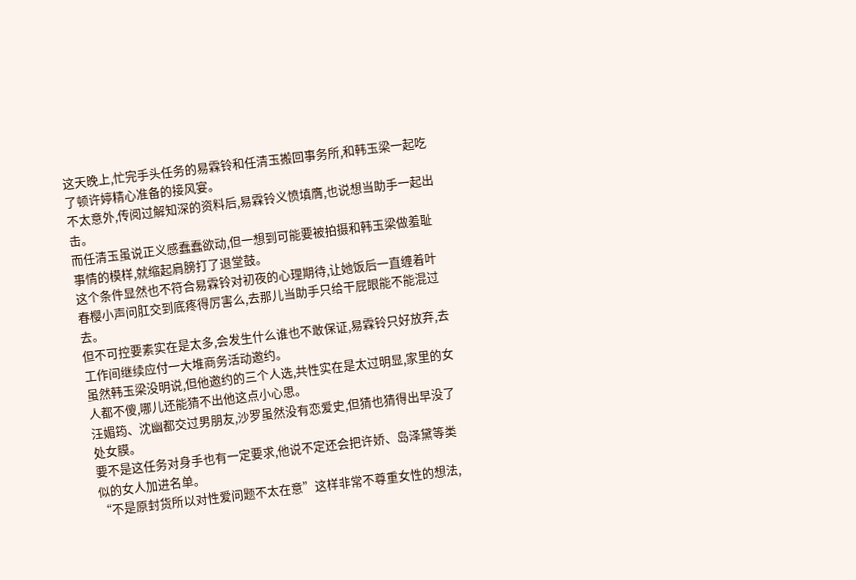这天晚上,忙完手头任务的易霖铃和任清玉搬回事务所,和韩玉梁一起吃了顿许婷精心准备的接风宴。
不太意外,传阅过解知深的资料后,易霖铃义愤填膺,也说想当助手一起出击。
而任清玉虽说正义感蠢蠢欲动,但一想到可能要被拍摄和韩玉梁做羞耻事情的模样,就缩起肩膀打了退堂鼓。
这个条件显然也不符合易霖铃对初夜的心理期待,让她饭后一直缠着叶春樱小声问肛交到底疼得厉害么,去那儿当助手只给干屁眼能不能混过去。
但不可控要素实在是太多,会发生什么谁也不敢保证,易霖铃只好放弃,去工作间继续应付一大堆商务活动邀约。
虽然韩玉梁没明说,但他邀约的三个人选,共性实在是太过明显,家里的女人都不傻,哪儿还能猜不出他这点小心思。
汪媚筠、沈幽都交过男朋友,沙罗虽然没有恋爱史,但猜也猜得出早没了处女膜。
要不是这任务对身手也有一定要求,他说不定还会把许娇、岛泽黛等类似的女人加进名单。
“不是原封货所以对性爱问题不太在意”这样非常不尊重女性的想法,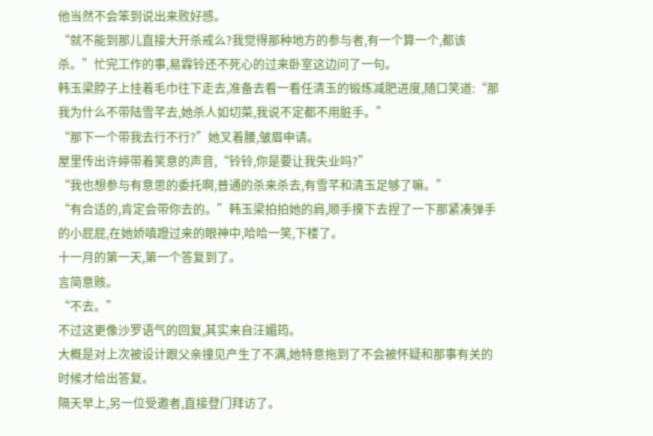他当然不会笨到说出来败好感。
“就不能到那儿直接大开杀戒么?我觉得那种地方的参与者,有一个算一个,都该杀。”忙完工作的事,易霖铃还不死心的过来卧室这边问了一句。
韩玉梁脖子上挂着毛巾往下走去,准备去看一看任清玉的锻炼减肥进度,随口笑道:“那我为什么不带陆雪芊去,她杀人如切菜,我说不定都不用脏手。”
“那下一个带我去行不行?”她叉着腰,皱眉申请。
屋里传出许婷带着笑意的声音,“铃铃,你是要让我失业吗?”
“我也想参与有意思的委托啊,普通的杀来杀去,有雪芊和清玉足够了嘛。”
“有合适的,肯定会带你去的。”韩玉梁拍拍她的肩,顺手摸下去捏了一下那紧凑弹手的小屁屁,在她娇嗔蹬过来的眼神中,哈哈一笑,下楼了。
十一月的第一天,第一个答复到了。
言简意赅。
“不去。”
不过这更像沙罗语气的回复,其实来自汪媚筠。
大概是对上次被设计跟父亲撞见产生了不满,她特意拖到了不会被怀疑和那事有关的时候才给出答复。
隔天早上,另一位受邀者,直接登门拜访了。